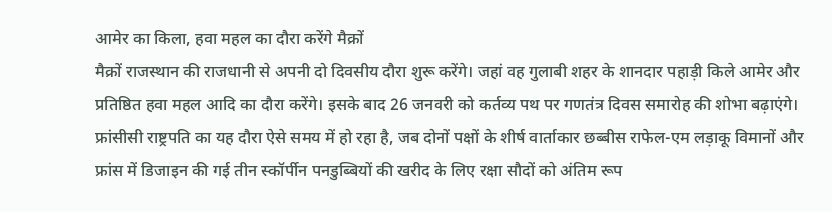आमेर का किला, हवा महल का दौरा करेंगे मैक्रों
मैक्रों राजस्थान की राजधानी से अपनी दो दिवसीय दौरा शुरू करेंगे। जहां वह गुलाबी शहर के शानदार पहाड़ी किले आमेर और प्रतिष्ठित हवा महल आदि का दौरा करेंगे। इसके बाद 26 जनवरी को कर्तव्य पथ पर गणतंत्र दिवस समारोह की शोभा बढ़ाएंगे। फ्रांसीसी राष्ट्रपति का यह दौरा ऐसे समय में हो रहा है, जब दोनों पक्षों के शीर्ष वार्ताकार छब्बीस राफेल-एम लड़ाकू विमानों और फ्रांस में डिजाइन की गई तीन स्कॉर्पीन पनडुब्बियों की खरीद के लिए रक्षा सौदों को अंतिम रूप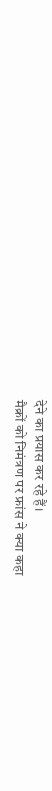देने का प्रयास कर रहे हैं।
मैक्रों को निमंत्रण पर फ्रांस ने क्या कहा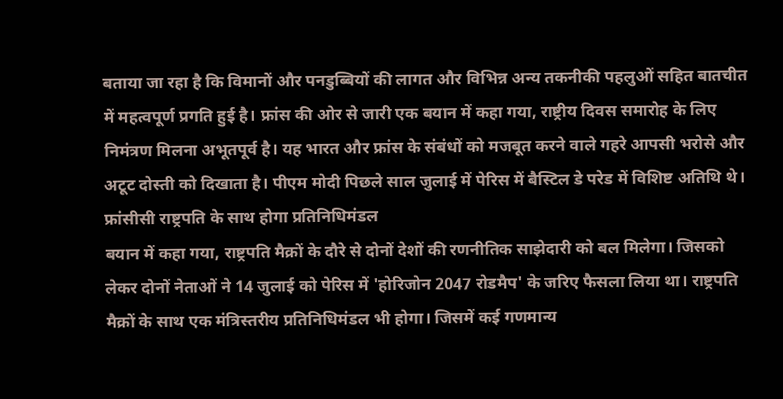बताया जा रहा है कि विमानों और पनडुब्बियों की लागत और विभिन्न अन्य तकनीकी पहलुओं सहित बातचीत में महत्वपूर्ण प्रगति हुई है। फ्रांस की ओर से जारी एक बयान में कहा गया, राष्ट्रीय दिवस समारोह के लिए निमंत्रण मिलना अभूतपूर्व है। यह भारत और फ्रांस के संबंधों को मजबूत करने वाले गहरे आपसी भरोसे और अटूट दोस्ती को दिखाता है। पीएम मोदी पिछले साल जुलाई में पेरिस में बैस्टिल डे परेड में विशिष्ट अतिथि थे।
फ्रांसीसी राष्ट्रपति के साथ होगा प्रतिनिधिमंडल
बयान में कहा गया, राष्ट्रपति मैक्रों के दौरे से दोनों देशों की रणनीतिक साझेदारी को बल मिलेगा। जिसको लेकर दोनों नेताओं ने 14 जुलाई को पेरिस में 'होरिजोन 2047 रोडमैप' के जरिए फैसला लिया था। राष्ट्रपति मैक्रों के साथ एक मंत्रिस्तरीय प्रतिनिधिमंडल भी होगा। जिसमें कई गणमान्य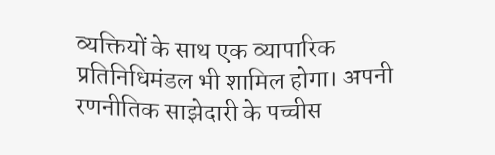व्यक्तियों के साथ एक व्यापारिक प्रतिनिधिमंडल भी शामिल होगा। अपनी रणनीतिक साझेदारी के पच्चीस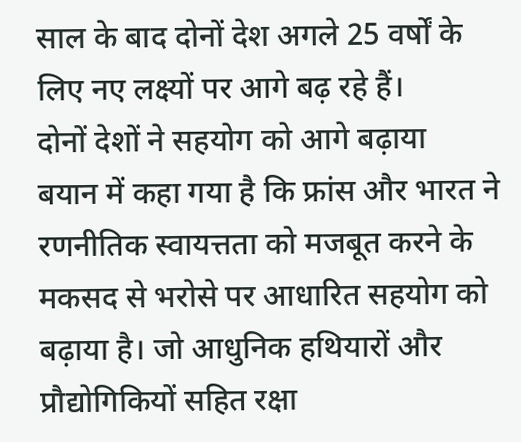साल के बाद दोनों देश अगले 25 वर्षों के लिए नए लक्ष्यों पर आगे बढ़ रहे हैं।
दोनों देशों ने सहयोग को आगे बढ़ाया
बयान में कहा गया है कि फ्रांस और भारत ने रणनीतिक स्वायत्तता को मजबूत करने के मकसद से भरोसे पर आधारित सहयोग को बढ़ाया है। जो आधुनिक हथियारों और प्रौद्योगिकियों सहित रक्षा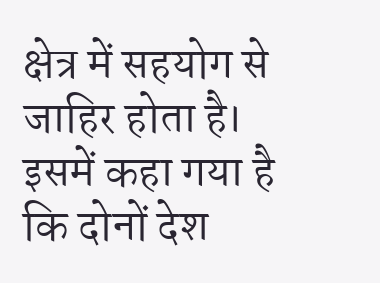क्षेत्र में सहयोग से जाहिर होता है। इसमें कहा गया है कि दोनों देश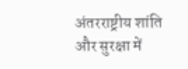अंतरराष्ट्रीय शांति और सुरक्षा में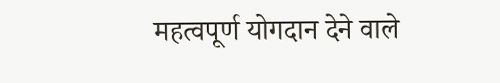महत्वपूर्ण योगदान देने वाले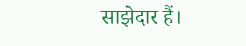साझेदार हैं।